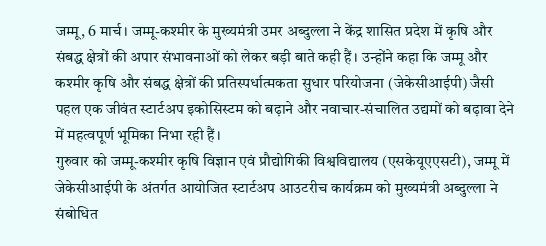जम्मू, 6 मार्च। जम्मू-कश्मीर के मुख्यमंत्री उमर अब्दुल्ला ने केंद्र शासित प्रदेश में कृषि और संबद्ध क्षेत्रों की अपार संभावनाओं को लेकर बड़ी बाते कही हैं। उन्होंने कहा कि जम्मू और कश्मीर कृषि और संबद्ध क्षेत्रों की प्रतिस्पर्धात्मकता सुधार परियोजना (जेकेसीआईपी) जैसी पहल एक जीवंत स्टार्टअप इकोसिस्टम को बढ़ाने और नवाचार-संचालित उद्यमों को बढ़ावा देने में महत्वपूर्ण भूमिका निभा रही हैं।
गुरुवार को जम्मू-कश्मीर कृषि विज्ञान एवं प्रौद्योगिकी विश्वविद्यालय (एसकेयूएएसटी), जम्मू में जेकेसीआईपी के अंतर्गत आयोजित स्टार्टअप आउटरीच कार्यक्रम को मुख्यमंत्री अब्दुल्ला ने संबोधित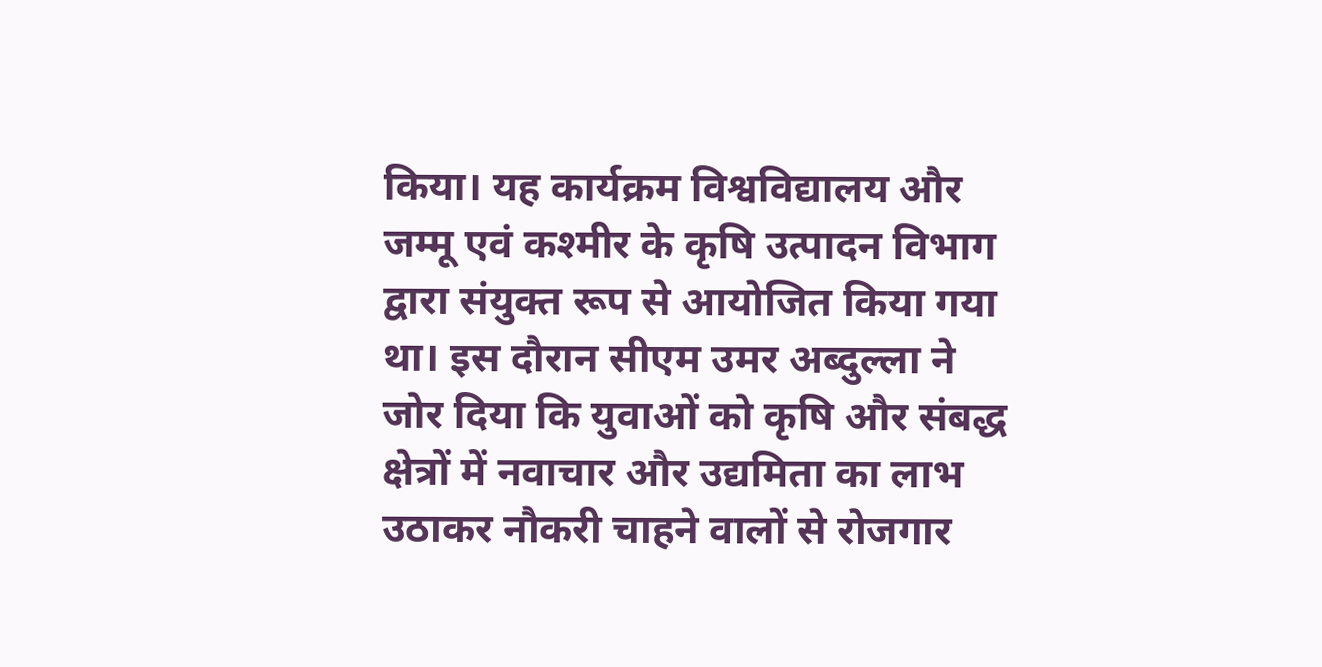किया। यह कार्यक्रम विश्वविद्यालय और जम्मू एवं कश्मीर के कृषि उत्पादन विभाग द्वारा संयुक्त रूप से आयोजित किया गया था। इस दौरान सीएम उमर अब्दुल्ला ने जोर दिया कि युवाओं को कृषि और संबद्ध क्षेत्रों में नवाचार और उद्यमिता का लाभ उठाकर नौकरी चाहने वालों से रोजगार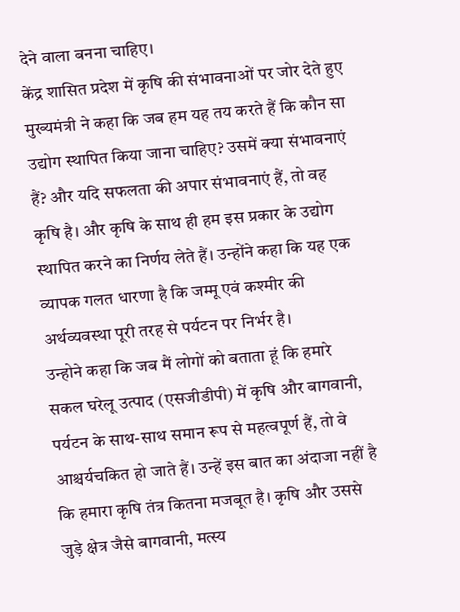देने वाला बनना चाहिए।
केंद्र शासित प्रदेश में कृषि की संभावनाओं पर जोर देते हुए मुख्यमंत्री ने कहा कि जब हम यह तय करते हैं कि कौन सा उद्योग स्थापित किया जाना चाहिए? उसमें क्या संभावनाएं हैं? और यदि सफलता की अपार संभावनाएं हैं, तो वह कृषि है। और कृषि के साथ ही हम इस प्रकार के उद्योग स्थापित करने का निर्णय लेते हैं। उन्होंने कहा कि यह एक व्यापक गलत धारणा है कि जम्मू एवं कश्मीर की अर्थव्यवस्था पूरी तरह से पर्यटन पर निर्भर है।
उन्होने कहा कि जब मैं लोगों को बताता हूं कि हमारे सकल घरेलू उत्पाद (एसजीडीपी) में कृषि और बागवानी, पर्यटन के साथ-साथ समान रूप से महत्वपूर्ण हैं, तो वे आश्चर्यचकित हो जाते हैं। उन्हें इस बात का अंदाजा नहीं है कि हमारा कृषि तंत्र कितना मजबूत है। कृषि और उससे जुड़े क्षेत्र जैसे बागवानी, मत्स्य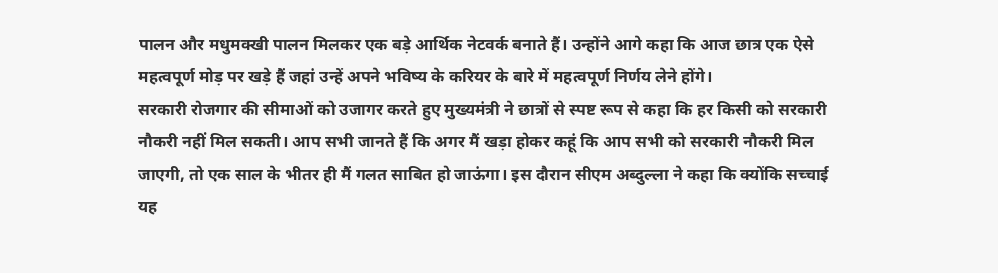पालन और मधुमक्खी पालन मिलकर एक बड़े आर्थिक नेटवर्क बनाते हैं। उन्होंने आगे कहा कि आज छात्र एक ऐसे महत्वपूर्ण मोड़ पर खड़े हैं जहां उन्हें अपने भविष्य के करियर के बारे में महत्वपूर्ण निर्णय लेने होंगे।
सरकारी रोजगार की सीमाओं को उजागर करते हुए मुख्यमंत्री ने छात्रों से स्पष्ट रूप से कहा कि हर किसी को सरकारी नौकरी नहीं मिल सकती। आप सभी जानते हैं कि अगर मैं खड़ा होकर कहूं कि आप सभी को सरकारी नौकरी मिल जाएगी, तो एक साल के भीतर ही मैं गलत साबित हो जाऊंगा। इस दौरान सीएम अब्दुल्ला ने कहा कि क्योंकि सच्चाई यह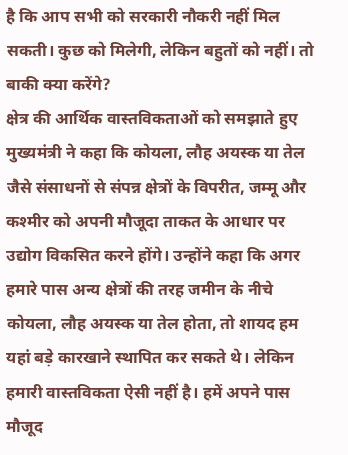है कि आप सभी को सरकारी नौकरी नहीं मिल सकती। कुछ को मिलेगी, लेकिन बहुतों को नहीं। तो बाकी क्या करेंगे?
क्षेत्र की आर्थिक वास्तविकताओं को समझाते हुए मुख्यमंत्री ने कहा कि कोयला, लौह अयस्क या तेल जैसे संसाधनों से संपन्न क्षेत्रों के विपरीत, जम्मू और कश्मीर को अपनी मौजूदा ताकत के आधार पर उद्योग विकसित करने होंगे। उन्होंने कहा कि अगर हमारे पास अन्य क्षेत्रों की तरह जमीन के नीचे कोयला, लौह अयस्क या तेल होता, तो शायद हम यहां बड़े कारखाने स्थापित कर सकते थे। लेकिन हमारी वास्तविकता ऐसी नहीं है। हमें अपने पास मौजूद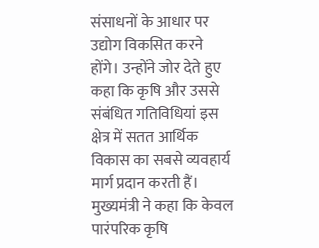संसाधनों के आधार पर उद्योग विकसित करने होंगे। उन्होंने जोर देते हुए कहा कि कृषि और उससे संबंधित गतिविधियां इस क्षेत्र में सतत आर्थिक विकास का सबसे व्यवहार्य मार्ग प्रदान करती हैं।
मुख्यमंत्री ने कहा कि केवल पारंपरिक कृषि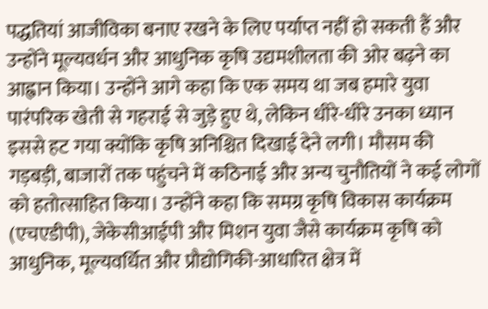पद्धतियां आजीविका बनाए रखने के लिए पर्याप्त नहीं हो सकती हैं और उन्होंने मूल्यवर्धन और आधुनिक कृषि उद्यमशीलता की ओर बढ़ने का आह्वान किया। उन्होंने आगे कहा कि एक समय था जब हमारे युवा पारंपरिक खेती से गहराई से जुड़े हुए थे, लेकिन धीरे-धीरे उनका ध्यान इससे हट गया क्योंकि कृषि अनिश्चित दिखाई देने लगी। मौसम की गड़बड़ी, बाजारों तक पहुंचने में कठिनाई और अन्य चुनौतियों ने कई लोगों को हतोत्साहित किया। उन्होंने कहा कि समग्र कृषि विकास कार्यक्रम (एचएडीपी), जेकेसीआईपी और मिशन युवा जैसे कार्यक्रम कृषि को आधुनिक, मूल्यवर्धित और प्रौद्योगिकी-आधारित क्षेत्र में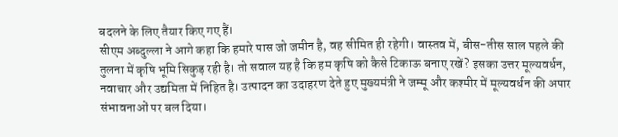बदलने के लिए तैयार किए गए हैं।
सीएम अब्दुल्ला ने आगे कहा कि हमारे पास जो जमीन है, वह सीमित ही रहेगी। वास्तव में, बीस-तीस साल पहले की तुलना में कृषि भूमि सिकुड़ रही है। तो सवाल यह है कि हम कृषि को कैसे टिकाऊ बनाए रखें? इसका उत्तर मूल्यवर्धन, नवाचार और उद्यमिता में निहित है। उत्पादन का उदाहरण देते हुए मुख्यमंत्री ने जम्मू और कश्मीर में मूल्यवर्धन की अपार संभावनाओं पर बल दिया।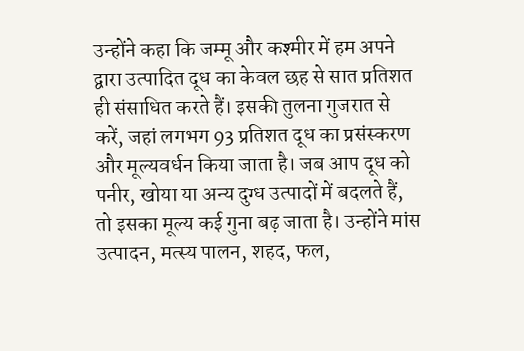उन्होंने कहा कि जम्मू और कश्मीर में हम अपने द्वारा उत्पादित दूध का केवल छह से सात प्रतिशत ही संसाधित करते हैं। इसकी तुलना गुजरात से करें, जहां लगभग 93 प्रतिशत दूध का प्रसंस्करण और मूल्यवर्धन किया जाता है। जब आप दूध को पनीर, खोया या अन्य दुग्ध उत्पादों में बदलते हैं, तो इसका मूल्य कई गुना बढ़ जाता है। उन्होंने मांस उत्पादन, मत्स्य पालन, शहद, फल,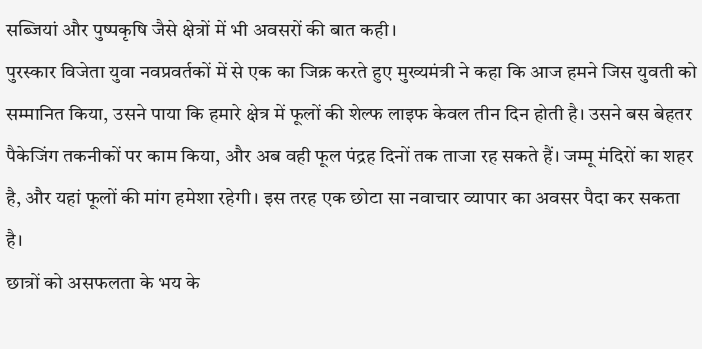सब्जियां और पुष्पकृषि जैसे क्षेत्रों में भी अवसरों की बात कही।
पुरस्कार विजेता युवा नवप्रवर्तकों में से एक का जिक्र करते हुए मुख्यमंत्री ने कहा कि आज हमने जिस युवती को सम्मानित किया, उसने पाया कि हमारे क्षेत्र में फूलों की शेल्फ लाइफ केवल तीन दिन होती है। उसने बस बेहतर पैकेजिंग तकनीकों पर काम किया, और अब वही फूल पंद्रह दिनों तक ताजा रह सकते हैं। जम्मू मंदिरों का शहर है, और यहां फूलों की मांग हमेशा रहेगी। इस तरह एक छोटा सा नवाचार व्यापार का अवसर पैदा कर सकता है।
छात्रों को असफलता के भय के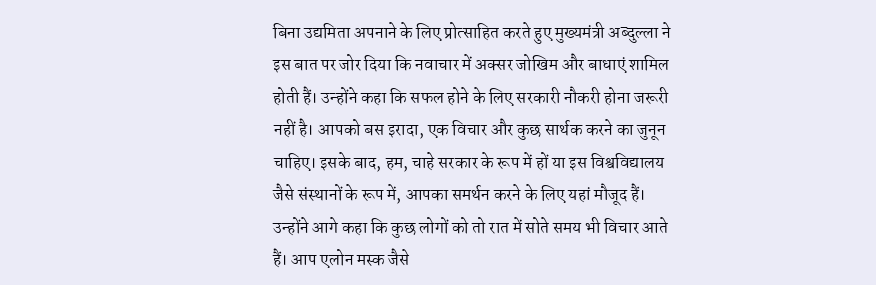बिना उद्यमिता अपनाने के लिए प्रोत्साहित करते हुए मुख्यमंत्री अब्दुल्ला ने इस बात पर जोर दिया कि नवाचार में अक्सर जोखिम और बाधाएं शामिल होती हैं। उन्होंने कहा कि सफल होने के लिए सरकारी नौकरी होना जरूरी नहीं है। आपको बस इरादा, एक विचार और कुछ सार्थक करने का जुनून चाहिए। इसके बाद, हम, चाहे सरकार के रूप में हों या इस विश्वविद्यालय जैसे संस्थानों के रूप में, आपका समर्थन करने के लिए यहां मौजूद हैं।
उन्होंने आगे कहा कि कुछ लोगों को तो रात में सोते समय भी विचार आते हैं। आप एलोन मस्क जैसे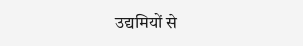उद्यमियों से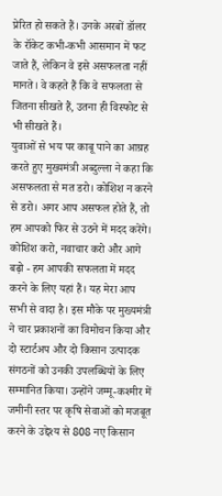प्रेरित हो सकते हैं। उनके अरबों डॉलर के रॉकेट कभी-कभी आसमान में फट जाते हैं, लेकिन वे इसे असफलता नहीं मानते। वे कहते हैं कि वे सफलता से जितना सीखते हैं, उतना ही विस्फोट से भी सीखते हैं।
युवाओं से भय पर काबू पाने का आग्रह करते हुए मुख्यमंत्री अब्दुल्ला ने कहा कि असफलता से मत डरो। कोशिश न करने से डरो। अगर आप असफल होते हैं, तो हम आपको फिर से उठने में मदद करेंगे। कोशिश करो, नवाचार करो और आगे बढ़ो - हम आपकी सफलता में मदद करने के लिए यहां हैं। यह मेरा आप सभी से वादा है। इस मौके पर मुख्यमंत्री ने चार प्रकाशनों का विमोचन किया और दो स्टार्टअप और दो किसान उत्पादक संगठनों को उनकी उपलब्धियों के लिए सम्मानित किया। उन्होंने जम्मू-कश्मीर में जमीनी स्तर पर कृषि सेवाओं को मजबूत करने के उद्देश्य से 808 नए किसान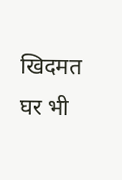खिदमत घर भी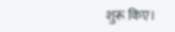शुरू किए।